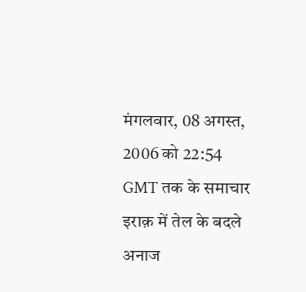मंगलवार, 08 अगस्त, 2006 को 22:54 GMT तक के समाचार
इराक़ में तेल के बदले अनाज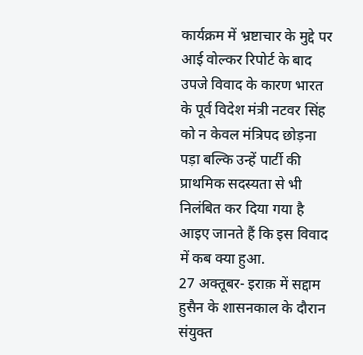कार्यक्रम में भ्रष्टाचार के मुद्दे पर आई वोल्कर रिपोर्ट के बाद उपजे विवाद के कारण भारत के पूर्व विदेश मंत्री नटवर सिंह को न केवल मंत्रिपद छोड़ना पड़ा बल्कि उन्हें पार्टी की प्राथमिक सदस्यता से भी निलंबित कर दिया गया है
आइए जानते हैं कि इस विवाद में कब क्या हुआ.
27 अक्तूबर- इराक़ में सद्दाम हुसैन के शासनकाल के दौरान संयुक्त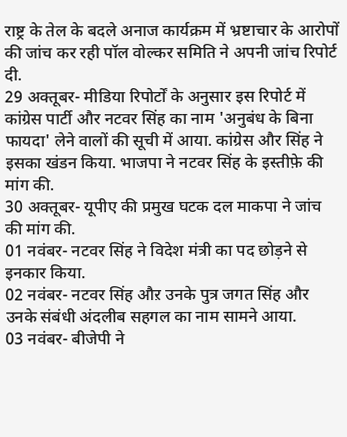राष्ट्र के तेल के बदले अनाज कार्यक्रम में भ्रष्टाचार के आरोपों की जांच कर रही पॉल वोल्कर समिति ने अपनी जांच रिपोर्ट दी.
29 अक्तूबर- मीडिया रिपोर्टों के अनुसार इस रिपोर्ट में कांग्रेस पार्टी और नटवर सिंह का नाम 'अनुबंध के बिना फायदा' लेने वालों की सूची में आया. कांग्रेस और सिंह ने इसका खंडन किया. भाजपा ने नटवर सिंह के इस्तीफ़े की मांग की.
30 अक्तूबर- यूपीए की प्रमुख घटक दल माकपा ने जांच की मांग की.
01 नवंबर- नटवर सिंह ने विदेश मंत्री का पद छोड़ने से इनकार किया.
02 नवंबर- नटवर सिंह औऱ उनके पुत्र जगत सिंह और उनके संबंधी अंदलीब सहगल का नाम सामने आया.
03 नवंबर- बीजेपी ने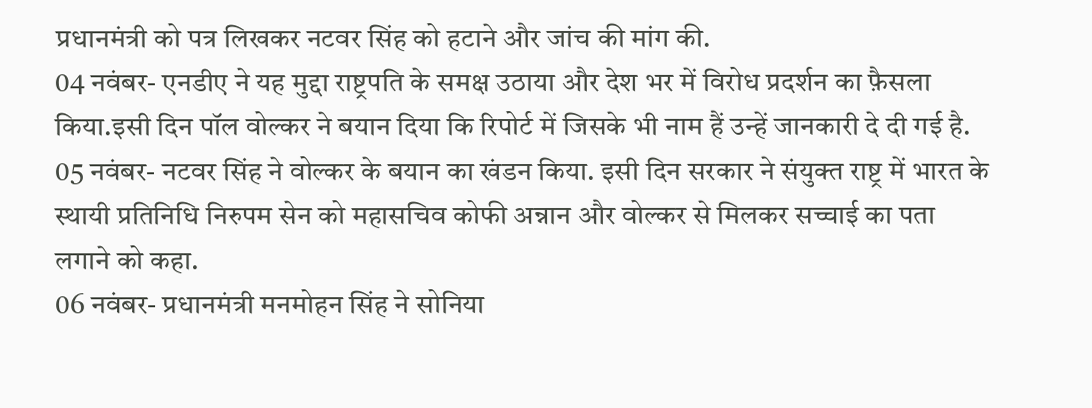प्रधानमंत्री को पत्र लिखकर नटवर सिंह को हटाने और जांच की मांग की.
04 नवंबर- एनडीए ने यह मुद्दा राष्ट्रपति के समक्ष उठाया और देश भर में विरोध प्रदर्शन का फ़ैसला किया.इसी दिन पॉल वोल्कर ने बयान दिया कि रिपोर्ट में जिसके भी नाम हैं उन्हें जानकारी दे दी गई है.
05 नवंबर- नटवर सिंह ने वोल्कर के बयान का खंडन किया. इसी दिन सरकार ने संयुक्त राष्ट्र में भारत के स्थायी प्रतिनिधि निरुपम सेन को महासचिव कोफी अन्नान और वोल्कर से मिलकर सच्चाई का पता लगाने को कहा.
06 नवंबर- प्रधानमंत्री मनमोहन सिंह ने सोनिया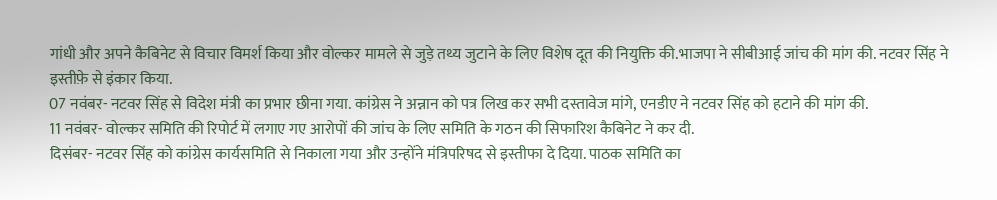गांधी और अपने कैबिनेट से विचार विमर्श किया और वोल्कर मामले से जुड़े तथ्य जुटाने के लिए विशेष दूत की नियुक्ति की.भाजपा ने सीबीआई जांच की मांग की. नटवर सिंह ने इस्तीफ़े से इंकार किया.
07 नवंबर- नटवर सिंह से विदेश मंत्री का प्रभार छीना गया. कांग्रेस ने अन्नान को पत्र लिख कर सभी दस्तावेज मांगे, एनडीए ने नटवर सिंह को हटाने की मांग की.
11 नवंबर- वोल्कर समिति की रिपोर्ट में लगाए गए आरोपों की जांच के लिए समिति के गठन की सिफारिश कैबिनेट ने कर दी.
दिसंबर- नटवर सिंह को कांग्रेस कार्यसमिति से निकाला गया और उन्होंने मंत्रिपरिषद से इस्तीफा दे दिया. पाठक समिति का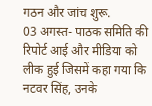गठन और जांच शुरू.
03 अगस्त- पाठक समिति की रिपोर्ट आई और मीडिया को लीक हुई जिसमें कहा गया कि नटवर सिंह, उनके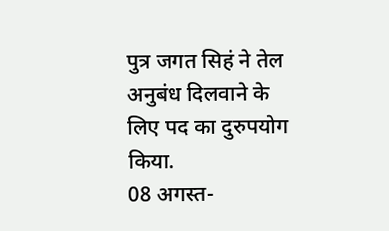पुत्र जगत सिहं ने तेल अनुबंध दिलवाने के लिए पद का दुरुपयोग किया.
08 अगस्त-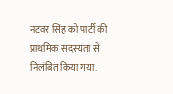नटवर सिंह को पार्टी की प्राथमिक सदस्यता से निलंबित किया गया.